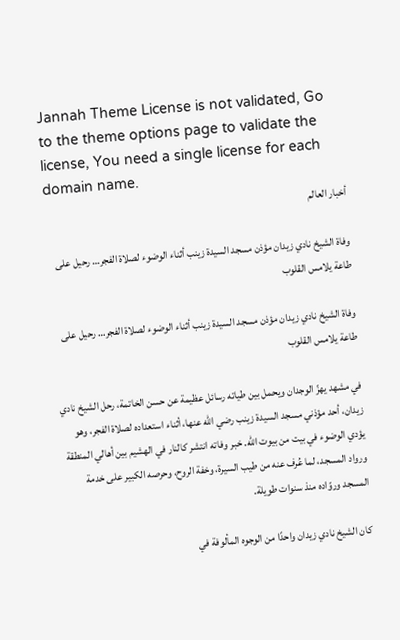Jannah Theme License is not validated, Go to the theme options page to validate the license, You need a single license for each domain name.
أخبار العالم

وفاة الشيخ نادي زيدان مؤذن مسجد السيدة زينب أثناء الوضوء لصلاة الفجر… رحيل على طاعة يلامس القلوب

وفاة الشيخ نادي زيدان مؤذن مسجد السيدة زينب أثناء الوضوء لصلاة الفجر… رحيل على طاعة يلامس القلوب

في مشهد يهزّ الوجدان ويحمل بين طياته رسائل عظيمة عن حسن الخاتمة، رحل الشيخ نادي زيدان، أحد مؤذني مسجد السيدة زينب رضي الله عنها، أثناء استعداده لصلاة الفجر، وهو يؤدي الوضوء في بيت من بيوت الله. خبر وفاته انتشر كالنار في الهشيم بين أهالي المنطقة ورواد المسجد، لما عُرف عنه من طيب السيرة، وخفة الروح، وحرصه الكبير على خدمة المسجد وروّاده منذ سنوات طويلة.

كان الشيخ نادي زيدان واحدًا من الوجوه المألوفة في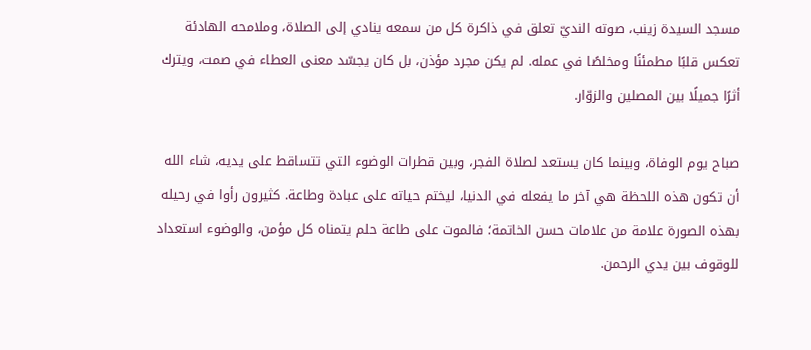مسجد السيدة زينب، صوته النديّ تعلق في ذاكرة كل من سمعه ينادي إلى الصلاة، وملامحه الهادئة تعكس قلبًا مطمئنًا ومخلصًا في عمله. لم يكن مجرد مؤذن، بل كان يجسّد معنى العطاء في صمت، ويترك أثرًا جميلًا بين المصلين والزوّار.

صباح يوم الوفاة، وبينما كان يستعد لصلاة الفجر، وبين قطرات الوضوء التي تتساقط على يديه، شاء الله أن تكون هذه اللحظة هي آخر ما يفعله في الدنيا، ليختم حياته على عبادة وطاعة. كثيرون رأوا في رحيله بهذه الصورة علامة من علامات حسن الخاتمة؛ فالموت على طاعة حلم يتمناه كل مؤمن، والوضوء استعداد للوقوف بين يدي الرحمن.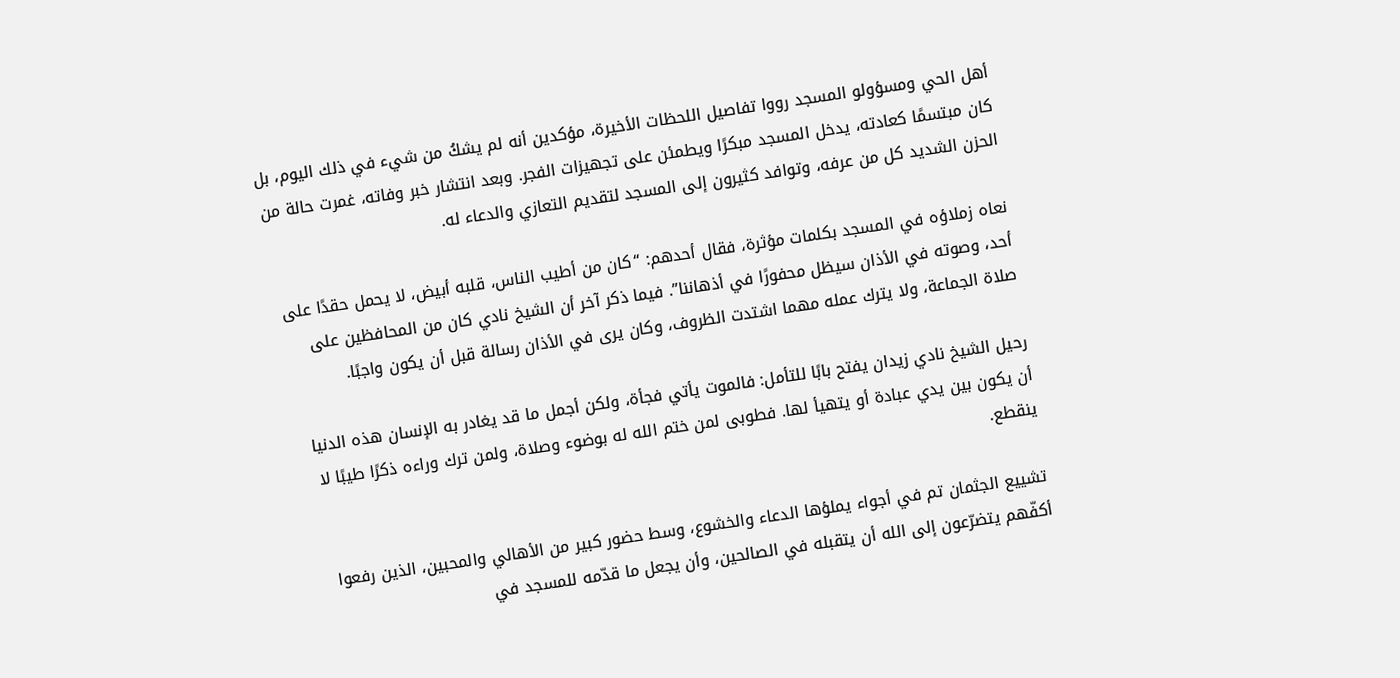أهل الحي ومسؤولو المسجد رووا تفاصيل اللحظات الأخيرة، مؤكدين أنه لم يشكُ من شيء في ذلك اليوم، بل كان مبتسمًا كعادته، يدخل المسجد مبكرًا ويطمئن على تجهيزات الفجر. وبعد انتشار خبر وفاته، غمرت حالة من الحزن الشديد كل من عرفه، وتوافد كثيرون إلى المسجد لتقديم التعازي والدعاء له.

نعاه زملاؤه في المسجد بكلمات مؤثرة، فقال أحدهم: “كان من أطيب الناس، قلبه أبيض، لا يحمل حقدًا على أحد، وصوته في الأذان سيظل محفورًا في أذهاننا”. فيما ذكر آخر أن الشيخ نادي كان من المحافظين على صلاة الجماعة، ولا يترك عمله مهما اشتدت الظروف، وكان يرى في الأذان رسالة قبل أن يكون واجبًا.

رحيل الشيخ نادي زيدان يفتح بابًا للتأمل: فالموت يأتي فجأة، ولكن أجمل ما قد يغادر به الإنسان هذه الدنيا أن يكون بين يدي عبادة أو يتهيأ لها. فطوبى لمن ختم الله له بوضوء وصلاة، ولمن ترك وراءه ذكرًا طيبًا لا ينقطع.

تشييع الجثمان تم في أجواء يملؤها الدعاء والخشوع، وسط حضور كبير من الأهالي والمحبين، الذين رفعوا أكفّهم يتضرّعون إلى الله أن يتقبله في الصالحين، وأن يجعل ما قدّمه للمسجد في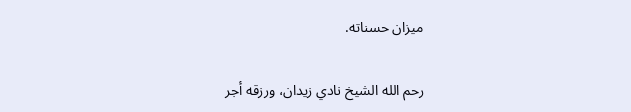ميزان حسناته.

رحم الله الشيخ نادي زيدان، ورزقه أجر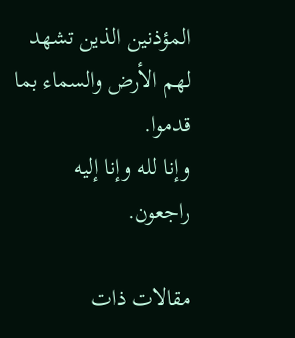المؤذنين الذين تشهد لهم الأرض والسماء بما قدموا.
وإنا لله وإنا إليه راجعون.

مقالات ذات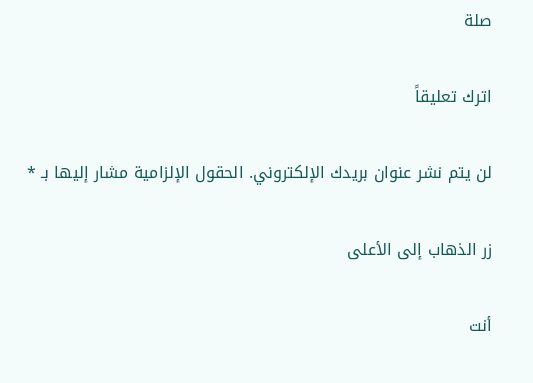صلة

اترك تعليقاً

لن يتم نشر عنوان بريدك الإلكتروني. الحقول الإلزامية مشار إليها بـ *

زر الذهاب إلى الأعلى

أنت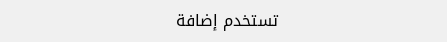تستخدم إضافة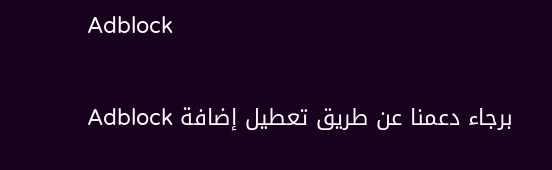Adblock

برجاء دعمنا عن طريق تعطيل إضافة Adblock